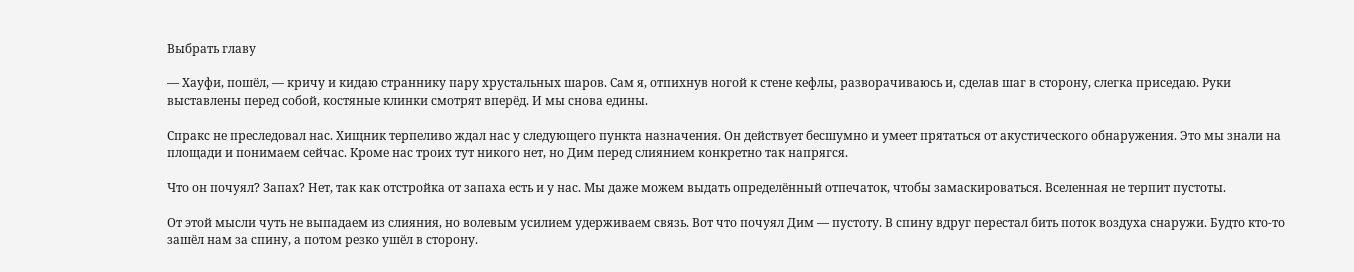Выбрать главу

— Хауфи, пошёл, — кричу и кидаю страннику пару хрустальных шаров. Сам я, отпихнув ногой к стене кефлы, разворачиваюсь и, сделав шаг в сторону, слегка приседаю. Руки выставлены перед собой, костяные клинки смотрят вперёд. И мы снова едины.

Спракс не преследовал нас. Хищник терпеливо ждал нас у следующего пункта назначения. Он действует бесшумно и умеет прятаться от акустического обнаружения. Это мы знали на площади и понимаем сейчас. Кроме нас троих тут никого нет, но Дим перед слиянием конкретно так напрягся.

Что он почуял? Запах? Нет, так как отстройка от запаха есть и у нас. Мы даже можем выдать определённый отпечаток, чтобы замаскироваться. Вселенная не терпит пустоты.

От этой мысли чуть не выпадаем из слияния, но волевым усилием удерживаем связь. Вот что почуял Дим — пустоту. В спину вдруг перестал бить поток воздуха снаружи. Будто кто-то зашёл нам за спину, а потом резко ушёл в сторону.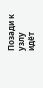Позади к узлу идёт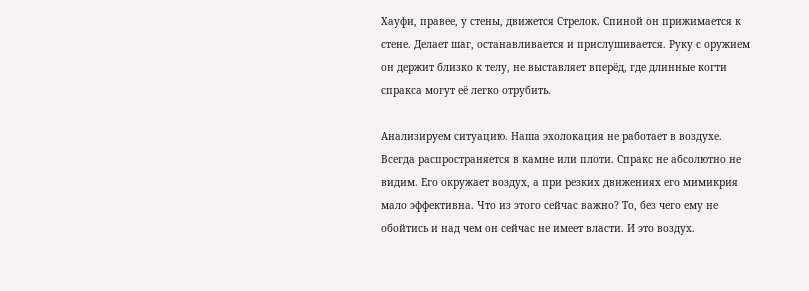Хауфи, правее, у стены, движется Стрелок. Спиной он прижимается к стене. Делает шаг, останавливается и прислушивается. Руку с оружием он держит близко к телу, не выставляет вперёд, где длинные когти спракса могут её легко отрубить.

Анализируем ситуацию. Наша эхолокация не работает в воздухе. Всегда распространяется в камне или плоти. Спракс не абсолютно не видим. Его окружает воздух, а при резких движениях его мимикрия мало эффективна. Что из этого сейчас важно? То, без чего ему не обойтись и над чем он сейчас не имеет власти. И это воздух.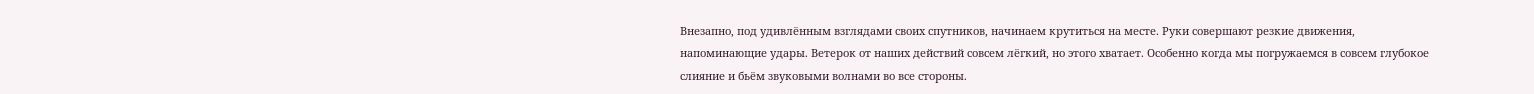Внезапно, под удивлённым взглядами своих спутников, начинаем крутиться на месте. Руки совершают резкие движения, напоминающие удары. Ветерок от наших действий совсем лёгкий, но этого хватает. Особенно когда мы погружаемся в совсем глубокое слияние и бьём звуковыми волнами во все стороны.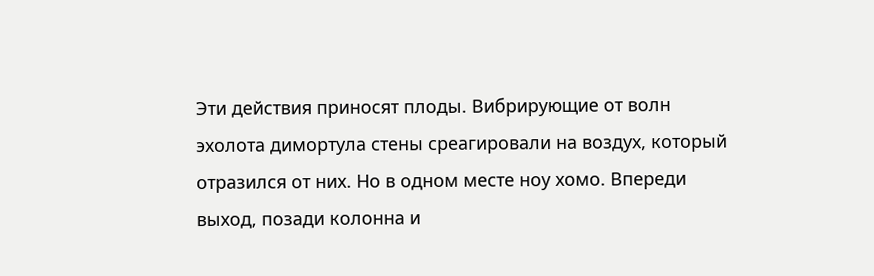Эти действия приносят плоды. Вибрирующие от волн эхолота димортула стены среагировали на воздух, который отразился от них. Но в одном месте ноу хомо. Впереди выход, позади колонна и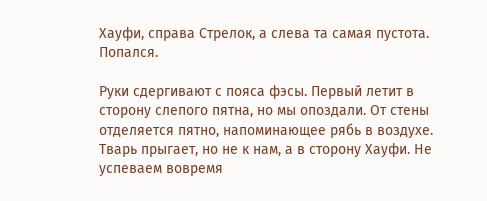Хауфи, справа Стрелок, а слева та самая пустота. Попался.

Руки сдергивают с пояса фэсы. Первый летит в сторону слепого пятна, но мы опоздали. От стены отделяется пятно, напоминающее рябь в воздухе. Тварь прыгает, но не к нам, а в сторону Хауфи. Не успеваем вовремя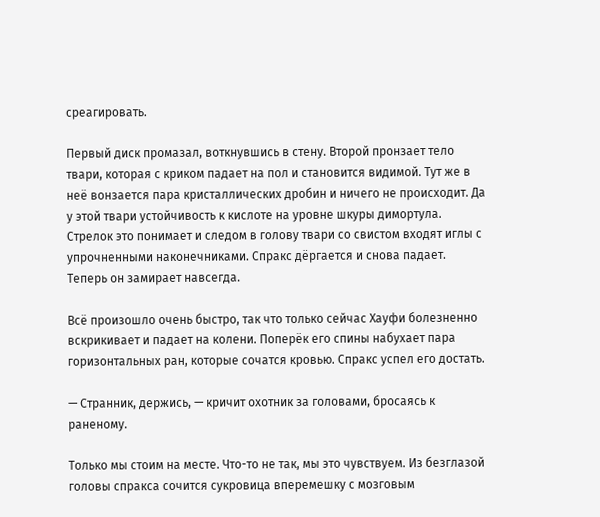среагировать.

Первый диск промазал, воткнувшись в стену. Второй пронзает тело твари, которая с криком падает на пол и становится видимой. Тут же в неё вонзается пара кристаллических дробин и ничего не происходит. Да у этой твари устойчивость к кислоте на уровне шкуры димортула. Стрелок это понимает и следом в голову твари со свистом входят иглы с упрочненными наконечниками. Спракс дёргается и снова падает. Теперь он замирает навсегда.

Всё произошло очень быстро, так что только сейчас Хауфи болезненно вскрикивает и падает на колени. Поперёк его спины набухает пара горизонтальных ран, которые сочатся кровью. Спракс успел его достать.

— Странник, держись, — кричит охотник за головами, бросаясь к раненому.

Только мы стоим на месте. Что-то не так, мы это чувствуем. Из безглазой головы спракса сочится сукровица вперемешку с мозговым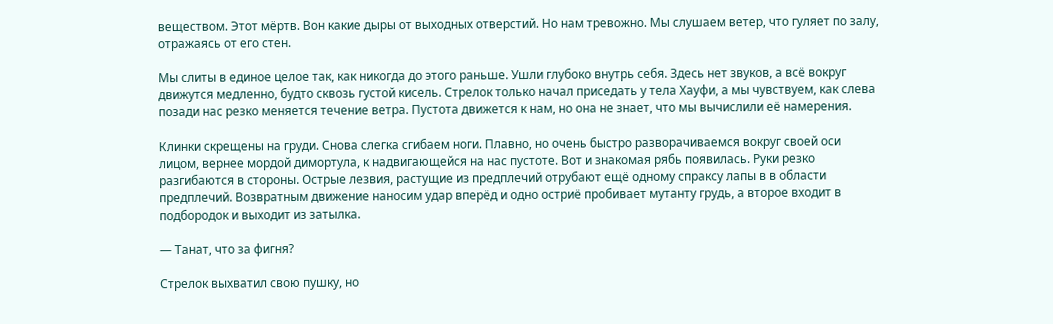веществом. Этот мёртв. Вон какие дыры от выходных отверстий. Но нам тревожно. Мы слушаем ветер, что гуляет по залу, отражаясь от его стен.

Мы слиты в единое целое так, как никогда до этого раньше. Ушли глубоко внутрь себя. Здесь нет звуков, а всё вокруг движутся медленно, будто сквозь густой кисель. Стрелок только начал приседать у тела Хауфи, а мы чувствуем, как слева позади нас резко меняется течение ветра. Пустота движется к нам, но она не знает, что мы вычислили её намерения.

Клинки скрещены на груди. Снова слегка сгибаем ноги. Плавно, но очень быстро разворачиваемся вокруг своей оси лицом, вернее мордой димортула, к надвигающейся на нас пустоте. Вот и знакомая рябь появилась. Руки резко разгибаются в стороны. Острые лезвия, растущие из предплечий отрубают ещё одному спраксу лапы в в области предплечий. Возвратным движение наносим удар вперёд и одно остриё пробивает мутанту грудь, а второе входит в подбородок и выходит из затылка.

— Танат, что за фигня?

Стрелок выхватил свою пушку, но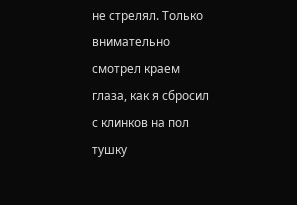не стрелял. Только внимательно смотрел краем глаза, как я сбросил с клинков на пол тушку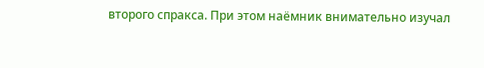второго спракса. При этом наёмник внимательно изучал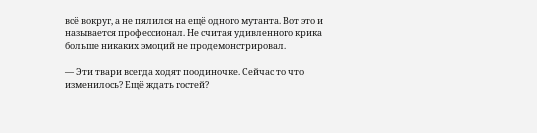всё вокруг, а не пялился на ещё одного мутанта. Вот это и называется профессионал. Не считая удивленного крика больше никаких эмоций не продемонстрировал.

— Эти твари всегда ходят поодиночке. Сейчас то что изменилось? Ещё ждать гостей?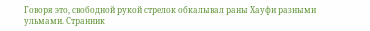Говоря это, свободной рукой стрелок обкалывал раны Хауфи разными ульмами. Странник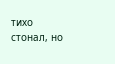тихо стонал, но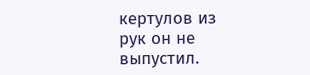кертулов из рук он не выпустил.